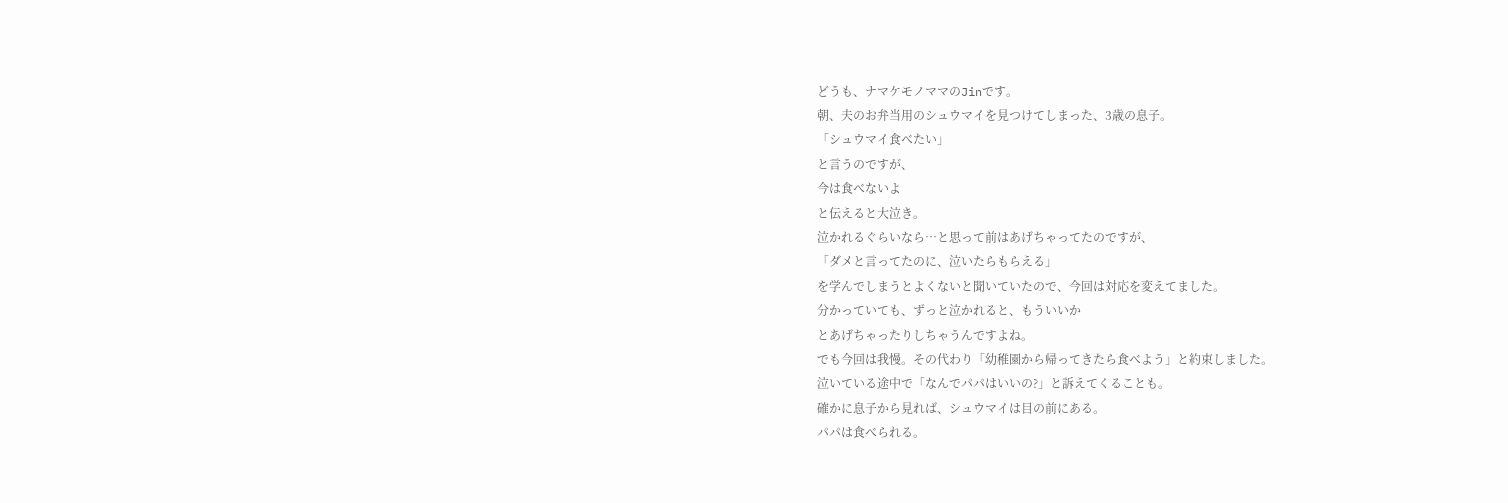どうも、ナマケモノママのJinです。
朝、夫のお弁当用のシュウマイを見つけてしまった、3歳の息子。
「シュウマイ食べたい」
と言うのですが、
今は食べないよ
と伝えると大泣き。
泣かれるぐらいなら…と思って前はあげちゃってたのですが、
「ダメと言ってたのに、泣いたらもらえる」
を学んでしまうとよくないと聞いていたので、今回は対応を変えてました。
分かっていても、ずっと泣かれると、もういいか
とあげちゃったりしちゃうんですよね。
でも今回は我慢。その代わり「幼稚園から帰ってきたら食べよう」と約束しました。
泣いている途中で「なんでパパはいいの?」と訴えてくることも。
確かに息子から見れば、シュウマイは目の前にある。
パパは食べられる。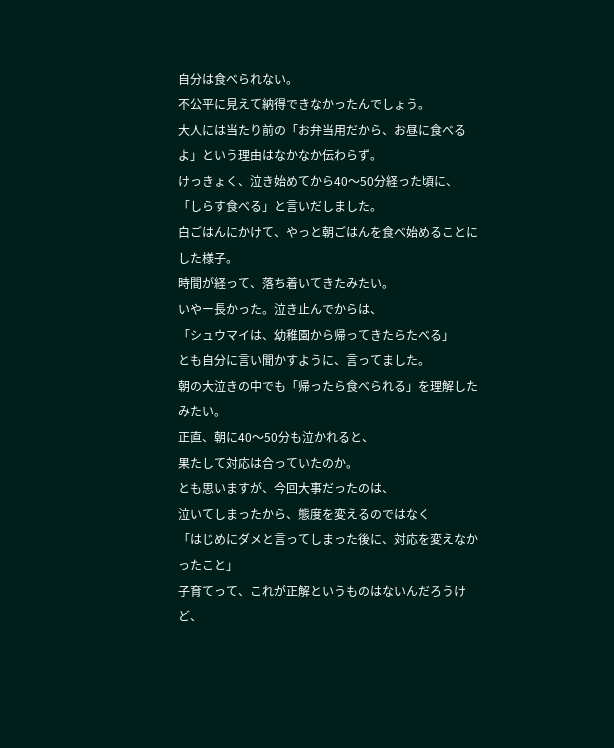自分は食べられない。
不公平に見えて納得できなかったんでしょう。
大人には当たり前の「お弁当用だから、お昼に食べるよ」という理由はなかなか伝わらず。
けっきょく、泣き始めてから40〜50分経った頃に、
「しらす食べる」と言いだしました。
白ごはんにかけて、やっと朝ごはんを食べ始めることにした様子。
時間が経って、落ち着いてきたみたい。
いやー長かった。泣き止んでからは、
「シュウマイは、幼稚園から帰ってきたらたべる」
とも自分に言い聞かすように、言ってました。
朝の大泣きの中でも「帰ったら食べられる」を理解したみたい。
正直、朝に40〜50分も泣かれると、
果たして対応は合っていたのか。
とも思いますが、今回大事だったのは、
泣いてしまったから、態度を変えるのではなく
「はじめにダメと言ってしまった後に、対応を変えなかったこと」
子育てって、これが正解というものはないんだろうけど、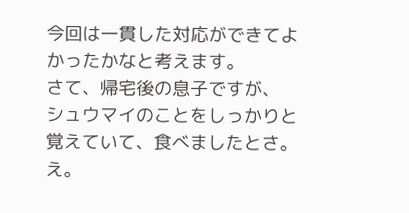今回は一貫した対応ができてよかったかなと考えます。
さて、帰宅後の息子ですが、
シュウマイのことをしっかりと覚えていて、食べましたとさ。え。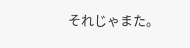それじゃまた。